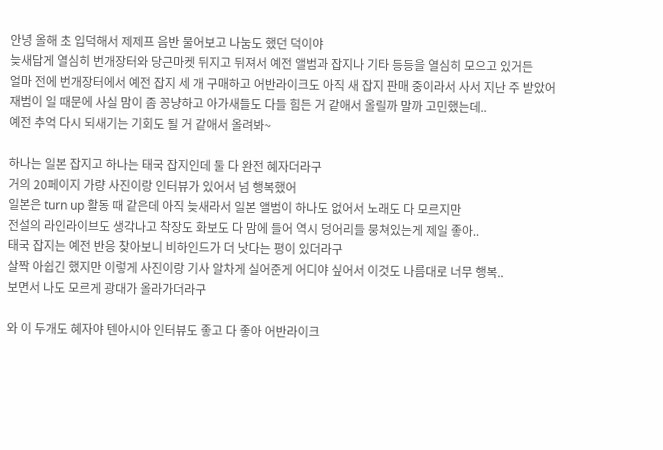안녕 올해 초 입덕해서 제제프 음반 물어보고 나눔도 했던 덕이야
늦새답게 열심히 번개장터와 당근마켓 뒤지고 뒤져서 예전 앨범과 잡지나 기타 등등을 열심히 모으고 있거든
얼마 전에 번개장터에서 예전 잡지 세 개 구매하고 어반라이크도 아직 새 잡지 판매 중이라서 사서 지난 주 받았어
재범이 일 때문에 사실 맘이 좀 꽁냥하고 아가새들도 다들 힘든 거 같애서 올릴까 말까 고민했는데..
예전 추억 다시 되새기는 기회도 될 거 같애서 올려봐~

하나는 일본 잡지고 하나는 태국 잡지인데 둘 다 완전 혜자더라구
거의 20페이지 가량 사진이랑 인터뷰가 있어서 넘 행복했어
일본은 turn up 활동 때 같은데 아직 늦새라서 일본 앨범이 하나도 없어서 노래도 다 모르지만
전설의 라인라이브도 생각나고 착장도 화보도 다 맘에 들어 역시 덩어리들 뭉쳐있는게 제일 좋아..
태국 잡지는 예전 반응 찾아보니 비하인드가 더 낫다는 평이 있더라구
살짝 아쉽긴 했지만 이렇게 사진이랑 기사 알차게 실어준게 어디야 싶어서 이것도 나름대로 너무 행복..
보면서 나도 모르게 광대가 올라가더라구

와 이 두개도 혜자야 텐아시아 인터뷰도 좋고 다 좋아 어반라이크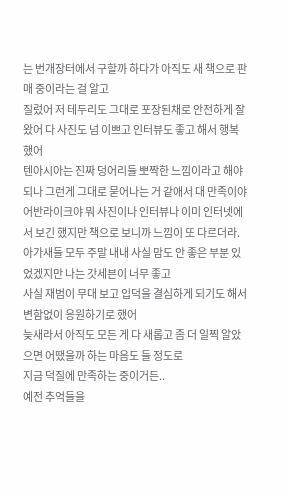는 번개장터에서 구할까 하다가 아직도 새 책으로 판매 중이라는 걸 알고
질렀어 저 테두리도 그대로 포장된채로 안전하게 잘 왔어 다 사진도 넘 이쁘고 인터뷰도 좋고 해서 행복했어
텐아시아는 진짜 덩어리들 뽀짝한 느낌이라고 해야 되나 그런게 그대로 묻어나는 거 같애서 대 만족이야
어반라이크야 뭐 사진이나 인터뷰나 이미 인터넷에서 보긴 했지만 책으로 보니까 느낌이 또 다르더라.
아가새들 모두 주말 내내 사실 맘도 안 좋은 부분 있었겠지만 나는 갓세븐이 너무 좋고
사실 재범이 무대 보고 입덕을 결심하게 되기도 해서 변함없이 응원하기로 했어
늦새라서 아직도 모든 게 다 새롭고 좀 더 일찍 알았으면 어땠을까 하는 마음도 들 정도로
지금 덕질에 만족하는 중이거든..
예전 추억들을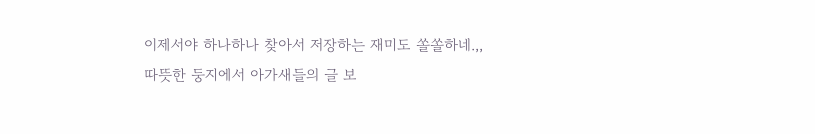이제서야 하나하나 찾아서 저장하는 재미도 쏠쏠하네.,,
따뜻한 둥지에서 아가새들의 글 보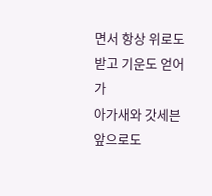면서 항상 위로도 받고 기운도 얻어가
아가새와 갓세븐 앞으로도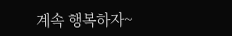계속 행복하자~